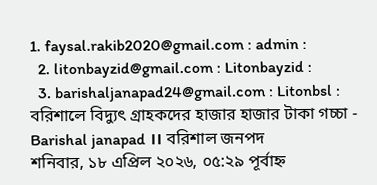1. faysal.rakib2020@gmail.com : admin :
  2. litonbayzid@gmail.com : Litonbayzid :
  3. barishaljanapad24@gmail.com : Litonbsl :
বরিশালে বিদ্যুৎ গ্রাহকদের হাজার হাজার টাকা গচ্চা - Barishal janapad ।। বরিশাল জনপদ
শনিবার, ১৮ এপ্রিল ২০২৬, ০৫:২৯ পূর্বাহ্ন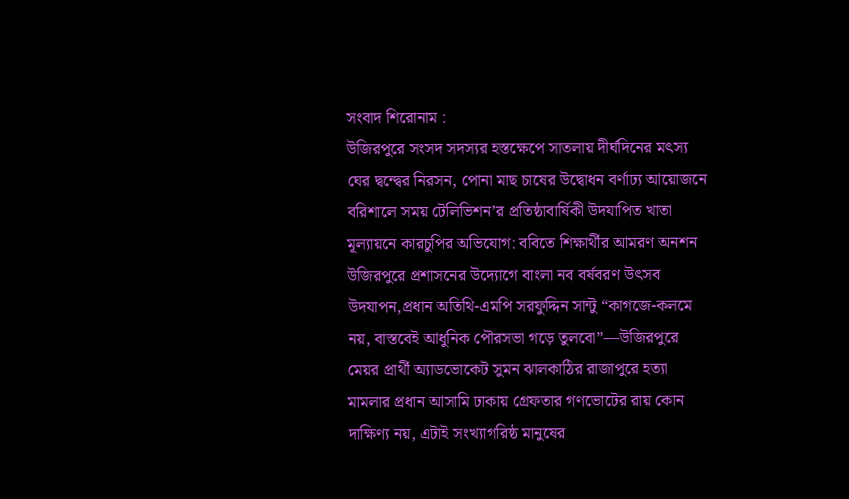সংবাদ শিরোনাম :
উজিরপুরে সংসদ সদস্যর হস্তক্ষেপে সাতলায় দীর্ঘদিনের মৎস্য ঘের দ্বন্দ্বের নিরসন, পোনা মাছ চাষের উদ্বোধন বর্ণাঢ্য আয়োজনে বরিশালে সময় টেলিভিশন’র প্রতিষ্ঠাবার্ষিকী উদযাপিত খাতা মূল্যায়নে কারচুপির অভিযোগ: ববিতে শিক্ষার্থীর আমরণ অনশন উজিরপুরে প্রশাসনের উদ্যোগে বাংলা নব বর্ষবরণ উৎসব উদযাপন,প্রধান অতিথি-এমপি সরফুদ্দিন সান্টু “কাগজে-কলমে নয়, বাস্তবেই আধুনিক পৌরসভা গড়ে তুলবো”—উজিরপুরে মেয়র প্রার্থী অ্যাডভোকেট সুমন ঝালকাঠির রাজাপুরে হত্যা মামলার প্রধান আসামি ঢাকায় গ্রেফতার গণভোটের রায় কোন দাক্ষিণ্য নয়, এটাই সংখ্যাগরিষ্ঠ মানুষের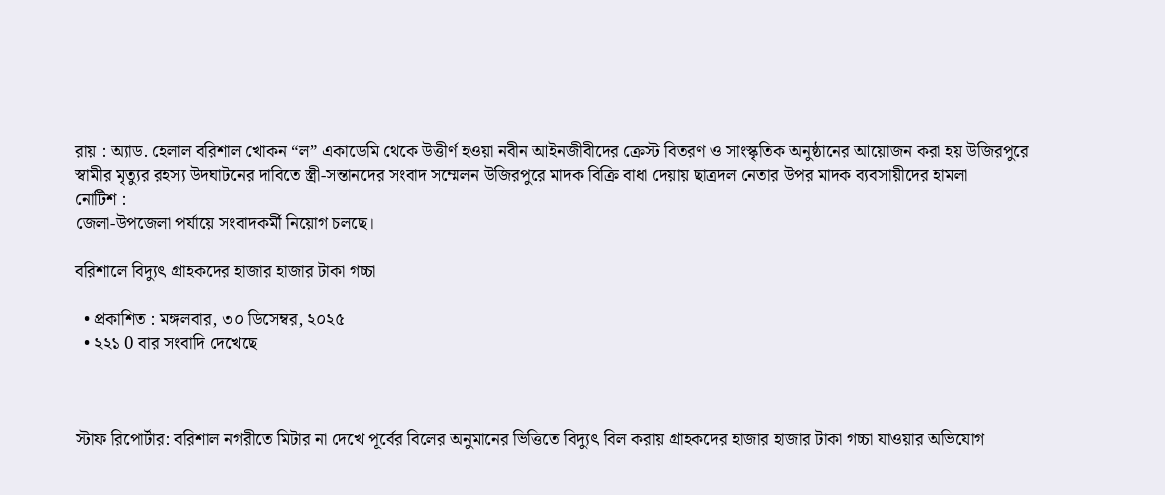রায় : অ্যাড. হেলাল বরিশাল খোকন “ল‌‌” একাডেমি থেকে উত্তীর্ণ হওয়া নবীন আইনজীবীদের ক্রেস্ট বিতরণ ও সাংস্কৃতিক অনুষ্ঠানের আয়োজন করা হয় উজিরপুরে স্বামীর মৃত্যুর রহস্য উদঘাটনের দাবিতে স্ত্রী-সন্তানদের সংবাদ সম্মেলন উজিরপুরে মাদক বিক্রি বাধা দেয়ায় ছাত্রদল নেতার উপর মাদক ব্যবসায়ীদের হামলা
নোটিশ :
জেলা-উপজেলা পর্যায়ে সংবাদকর্মী নিয়োগ চলছে।

বরিশালে বিদ্যুৎ গ্রাহকদের হাজার হাজার টাকা গচ্চা

  • প্রকাশিত : মঙ্গলবার, ৩০ ডিসেম্বর, ২০২৫
  • ২২১ 0 বার সংবাদি দেখেছে



স্টাফ রিপোর্টার: বরিশাল নগরীতে মিটার না দেখে পূর্বের বিলের অনুমানের ভিত্তিতে বিদ্যুৎ বিল করায় গ্রাহকদের হাজার হাজার টাকা গচ্চা যাওয়ার অভিযোগ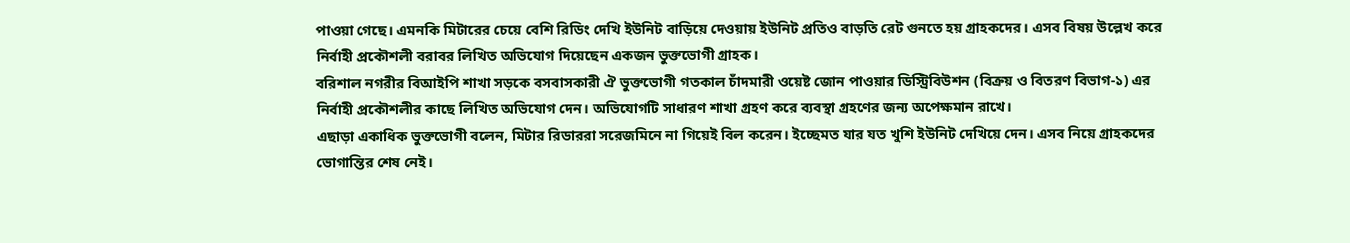পাওয়া গেছে। এমনকি মিটারের চেয়ে বেশি রিডিং দেখি ইউনিট বাড়িয়ে দেওয়ায় ইউনিট প্রতিও বাড়তি রেট গুনতে হয় গ্রাহকদের। এসব বিষয় উল্লেখ করে নির্বাহী প্রকৌশলী বরাবর লিখিত অভিযোগ দিয়েছেন একজন ভুক্তভোগী গ্রাহক।
বরিশাল নগরীর বিআইপি শাখা সড়কে বসবাসকারী ঐ ভুক্তভোগী গতকাল চাঁদমারী ওয়েষ্ট জোন পাওয়ার ডিস্ট্রিবিউশন (বিক্রয় ও বিতরণ বিভাগ-১) এর নির্বাহী প্রকৌশলীর কাছে লিখিত অভিযোগ দেন। অভিযোগটি সাধারণ শাখা গ্রহণ করে ব্যবস্থা গ্রহণের জন্য অপেক্ষমান রাখে।
এছাড়া একাধিক ভুক্তভোগী বলেন, মিটার রিডাররা সরেজমিনে না গিয়েই বিল করেন। ইচ্ছেমত যার যত খুশি ইউনিট দেখিয়ে দেন। এসব নিয়ে গ্রাহকদের ভোগান্তির শেষ নেই।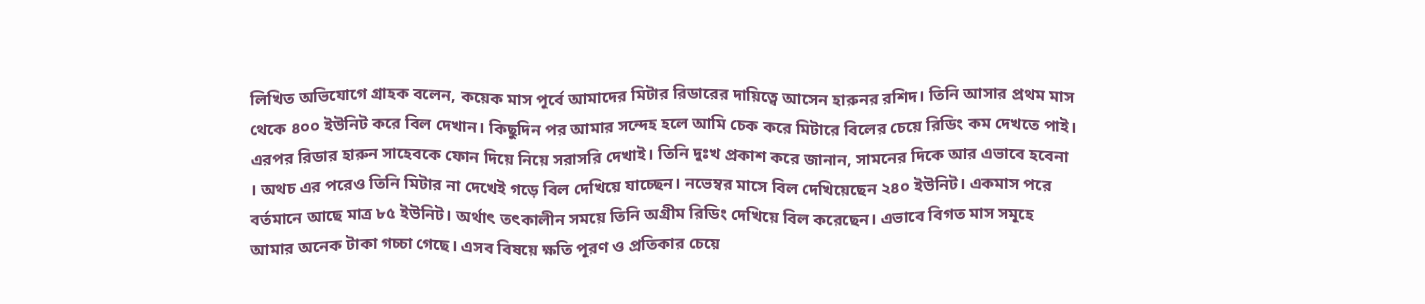লিখিত অভিযোগে গ্রাহক বলেন, কয়েক মাস পূর্বে আমাদের মিটার রিডারের দায়িত্বে আসেন হারুনর রশিদ। তিনি আসার প্রথম মাস থেকে ৪০০ ইউনিট করে বিল দেখান। কিছুদিন পর আমার সন্দেহ হলে আমি চেক করে মিটারে বিলের চেয়ে রিডিং কম দেখতে পাই। এরপর রিডার হারুন সাহেবকে ফোন দিয়ে নিয়ে সরাসরি দেখাই। তিনি দুঃখ প্রকাশ করে জানান, সামনের দিকে আর এভাবে হবেনা । অথচ এর পরেও তিনি মিটার না দেখেই গড়ে বিল দেখিয়ে যাচ্ছেন। নভেম্বর মাসে বিল দেখিয়েছেন ২৪০ ইউনিট। একমাস পরে বর্তমানে আছে মাত্র ৮৫ ইউনিট। অর্থাৎ তৎকালীন সময়ে তিনি অগ্রীম রিডিং দেখিয়ে বিল করেছেন। এভাবে বিগত মাস সমূহে আমার অনেক টাকা গচ্চা গেছে। এসব বিষয়ে ক্ষতি পূরণ ও প্রতিকার চেয়ে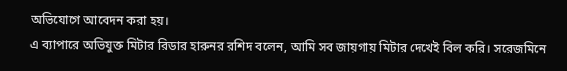অভিযোগে আবেদন করা হয়।
এ ব্যাপারে অভিযুক্ত মিটার রিডার হারুনর রশিদ বলেন, আমি সব জায়গায় মিটার দেখেই বিল করি। সরেজমিনে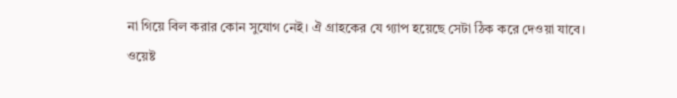না গিয়ে বিল করার কোন সুযোগ নেই। ঐ গ্রাহকের যে গ্যাপ হয়েছে সেটা ঠিক করে দেওয়া যাবে।
ওয়েষ্ট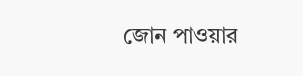জোন পাওয়ার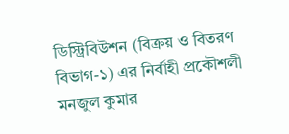ডিস্ট্রিবিউশন (বিক্রয় ও বিতরণ বিভাগ-১) এর নির্বাহী প্রকৌশলী মনজুল কুমার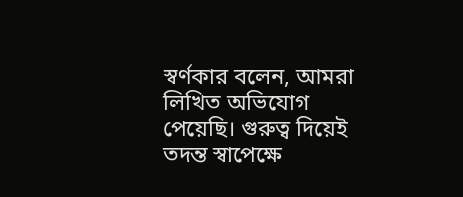স্বর্ণকার বলেন, আমরা লিখিত অভিযোগ পেয়েছি। গুরুত্ব দিয়েই তদন্ত স্বাপেক্ষে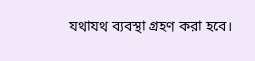যথাযথ ব্যবস্থা গ্রহণ করা হবে।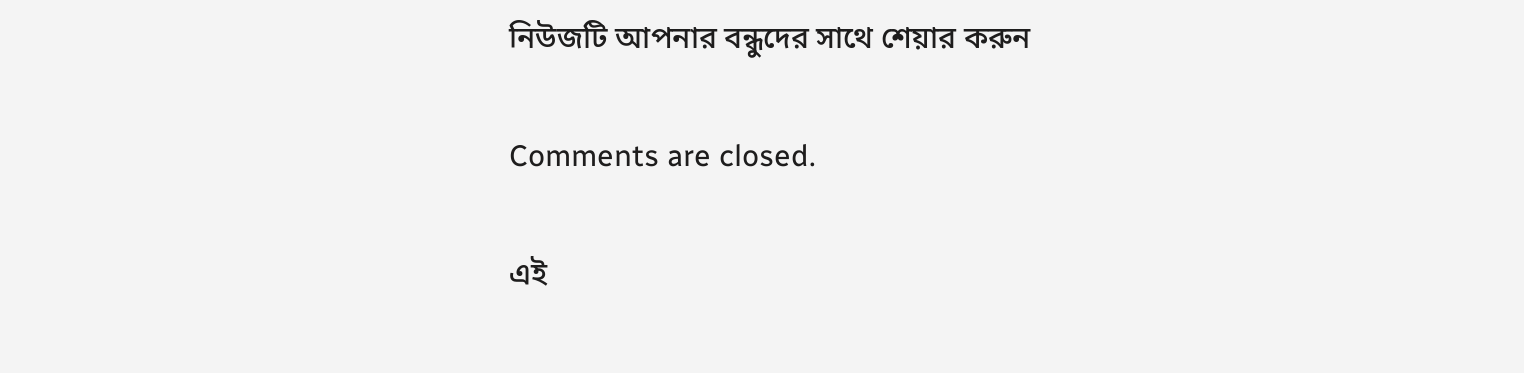নিউজটি আপনার বন্ধুদের সাথে শেয়ার করুন

Comments are closed.

এই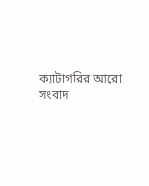ক্যাটাগরির ‍আরো সংবাদ